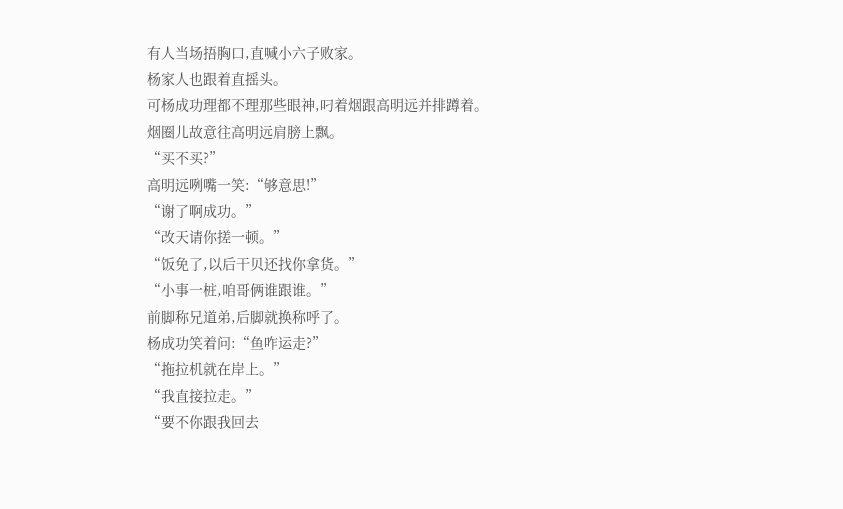有人当场捂胸口,直喊小六子败家。
杨家人也跟着直摇头。
可杨成功理都不理那些眼神,叼着烟跟高明远并排蹲着。
烟圈儿故意往高明远肩膀上飘。
“买不买?”
高明远咧嘴一笑:“够意思!”
“谢了啊成功。”
“改天请你搓一顿。”
“饭免了,以后干贝还找你拿货。”
“小事一桩,咱哥俩谁跟谁。”
前脚称兄道弟,后脚就换称呼了。
杨成功笑着问:“鱼咋运走?”
“拖拉机就在岸上。”
“我直接拉走。”
“要不你跟我回去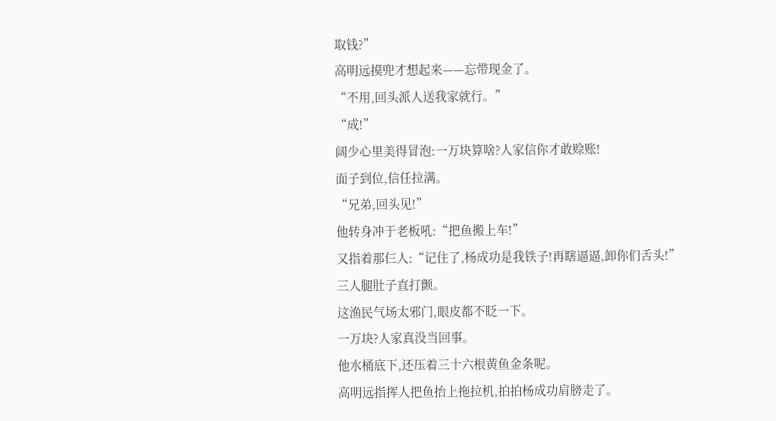取钱?”
高明远摸兜才想起来——忘带现金了。
“不用,回头派人送我家就行。”
“成!”
阔少心里美得冒泡:一万块算啥?人家信你才敢赊账!
面子到位,信任拉满。
“兄弟,回头见!”
他转身冲于老板吼:“把鱼搬上车!”
又指着那仨人:“记住了,杨成功是我铁子!再瞎逼逼,卸你们舌头!”
三人腿肚子直打颤。
这渔民气场太邪门,眼皮都不眨一下。
一万块?人家真没当回事。
他水桶底下,还压着三十六根黄鱼金条呢。
高明远指挥人把鱼抬上拖拉机,拍拍杨成功肩膀走了。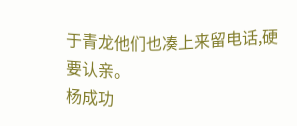于青龙他们也凑上来留电话,硬要认亲。
杨成功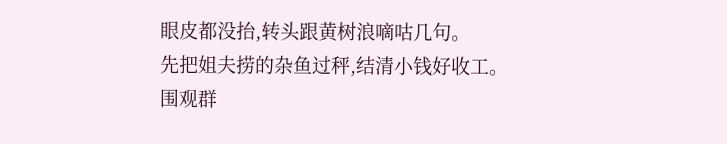眼皮都没抬,转头跟黄树浪嘀咕几句。
先把姐夫捞的杂鱼过秤,结清小钱好收工。
围观群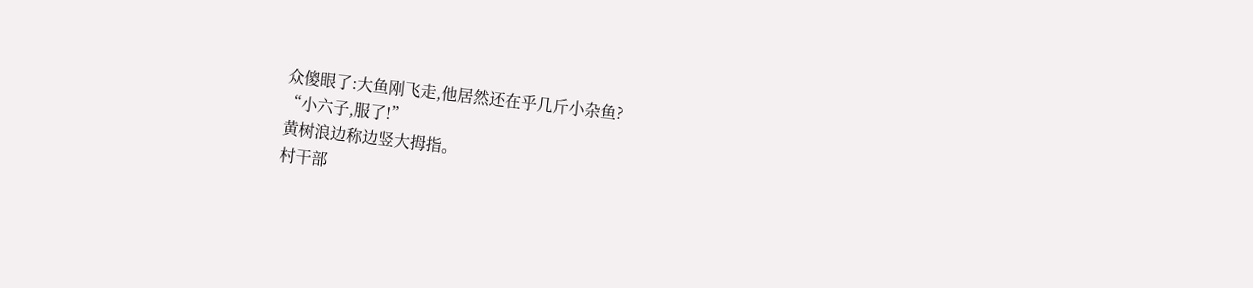众傻眼了:大鱼刚飞走,他居然还在乎几斤小杂鱼?
“小六子,服了!”
黄树浪边称边竖大拇指。
村干部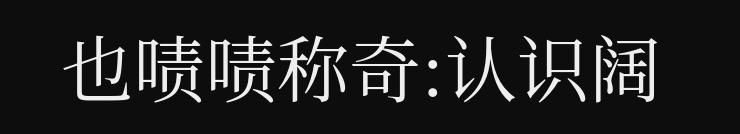也啧啧称奇:认识阔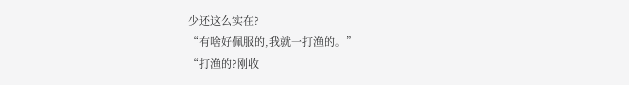少还这么实在?
“有啥好佩服的,我就一打渔的。”
“打渔的?刚收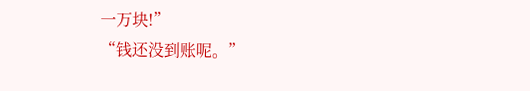一万块!”
“钱还没到账呢。”